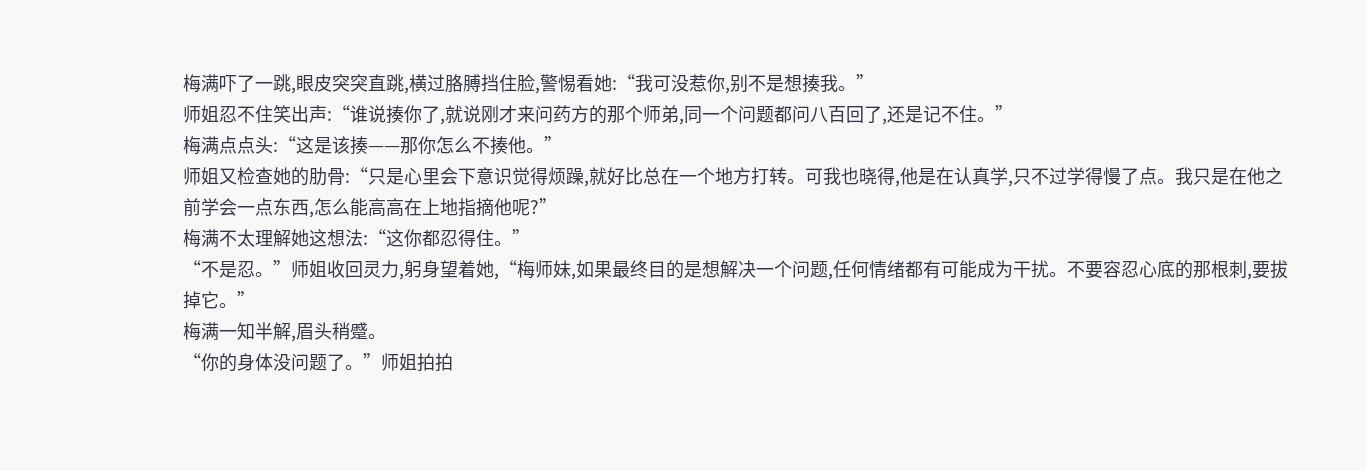梅满吓了一跳,眼皮突突直跳,横过胳膊挡住脸,警惕看她:“我可没惹你,别不是想揍我。”
师姐忍不住笑出声:“谁说揍你了,就说刚才来问药方的那个师弟,同一个问题都问八百回了,还是记不住。”
梅满点点头:“这是该揍——那你怎么不揍他。”
师姐又检查她的肋骨:“只是心里会下意识觉得烦躁,就好比总在一个地方打转。可我也晓得,他是在认真学,只不过学得慢了点。我只是在他之前学会一点东西,怎么能高高在上地指摘他呢?”
梅满不太理解她这想法:“这你都忍得住。”
“不是忍。”师姐收回灵力,躬身望着她,“梅师妹,如果最终目的是想解决一个问题,任何情绪都有可能成为干扰。不要容忍心底的那根刺,要拔掉它。”
梅满一知半解,眉头稍蹙。
“你的身体没问题了。”师姐拍拍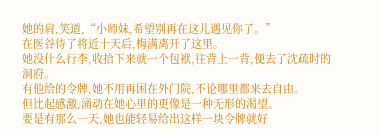她的肩,笑道,“小师妹,希望别再在这儿遇见你了。”
在医谷待了将近十天后,梅满离开了这里。
她没什么行李,收拾下来就一个包袱,往背上一背,便去了沈疏时的洞府。
有他给的令牌,她不用再困在外门院,不论哪里都来去自由。
但比起感激,涌动在她心里的更像是一种无形的渴望。
要是有那么一天,她也能轻易给出这样一块令牌就好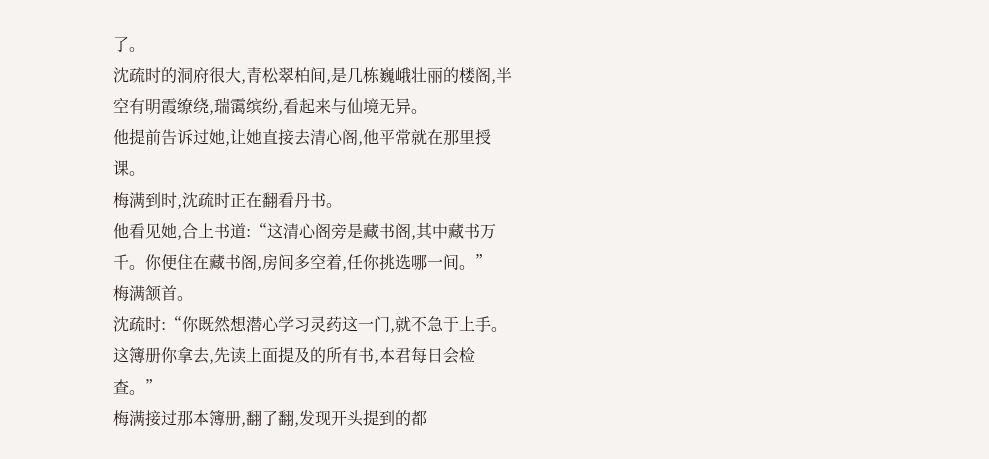了。
沈疏时的洞府很大,青松翠柏间,是几栋巍峨壮丽的楼阁,半空有明霞缭绕,瑞霭缤纷,看起来与仙境无异。
他提前告诉过她,让她直接去清心阁,他平常就在那里授课。
梅满到时,沈疏时正在翻看丹书。
他看见她,合上书道:“这清心阁旁是藏书阁,其中藏书万千。你便住在藏书阁,房间多空着,任你挑选哪一间。”
梅满颔首。
沈疏时:“你既然想潜心学习灵药这一门,就不急于上手。这簿册你拿去,先读上面提及的所有书,本君每日会检查。”
梅满接过那本簿册,翻了翻,发现开头提到的都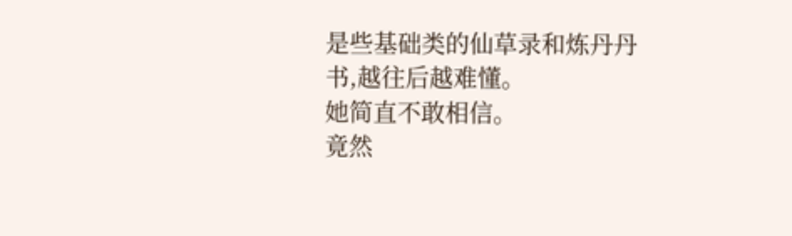是些基础类的仙草录和炼丹丹书,越往后越难懂。
她简直不敢相信。
竟然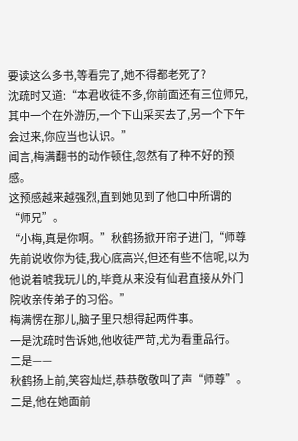要读这么多书,等看完了,她不得都老死了?
沈疏时又道:“本君收徒不多,你前面还有三位师兄,其中一个在外游历,一个下山采买去了,另一个下午会过来,你应当也认识。”
闻言,梅满翻书的动作顿住,忽然有了种不好的预感。
这预感越来越强烈,直到她见到了他口中所谓的“师兄”。
“小梅,真是你啊。”秋鹤扬掀开帘子进门,“师尊先前说收你为徒,我心底高兴,但还有些不信呢,以为他说着唬我玩儿的,毕竟从来没有仙君直接从外门院收亲传弟子的习俗。”
梅满愣在那儿,脑子里只想得起两件事。
一是沈疏时告诉她,他收徒严苛,尤为看重品行。
二是——
秋鹤扬上前,笑容灿烂,恭恭敬敬叫了声“师尊”。
二是,他在她面前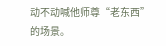动不动喊他师尊“老东西”的场景。